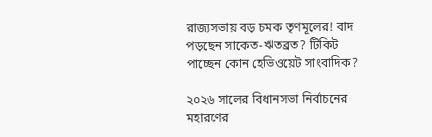রাজ্যসভায় বড় চমক তৃণমূলের! বাদ পড়ছেন সাকেত-ঋতব্রত? টিকিট পাচ্ছেন কোন হেভিওয়েট সাংবাদিক?

২০২৬ সালের বিধানসভা নির্বাচনের মহারণের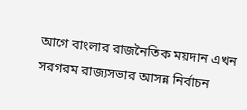আগে বাংলার রাজনৈতিক ময়দান এখন সরগরম রাজ্যসভার আসন্ন নির্বাচন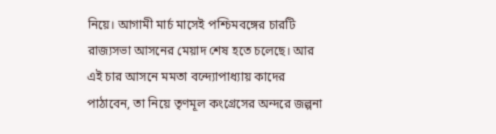নিয়ে। আগামী মার্চ মাসেই পশ্চিমবঙ্গের চারটি রাজ্যসভা আসনের মেয়াদ শেষ হতে চলেছে। আর এই চার আসনে মমতা বন্দ্যোপাধ্যায় কাদের পাঠাবেন, তা নিয়ে তৃণমূল কংগ্রেসের অন্দরে জল্পনা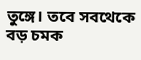তুঙ্গে। তবে সবথেকে বড় চমক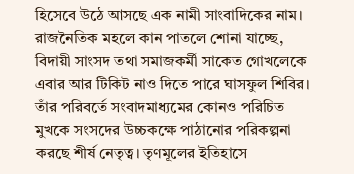হিসেবে উঠে আসছে এক নামী সাংবাদিকের নাম।
রাজনৈতিক মহলে কান পাতলে শোনা যাচ্ছে, বিদায়ী সাংসদ তথা সমাজকর্মী সাকেত গোখলেকে এবার আর টিকিট নাও দিতে পারে ঘাসফুল শিবির। তাঁর পরিবর্তে সংবাদমাধ্যমের কোনও পরিচিত মুখকে সংসদের উচ্চকক্ষে পাঠানোর পরিকল্পনা করছে শীর্ষ নেতৃত্ব। তৃণমূলের ইতিহাসে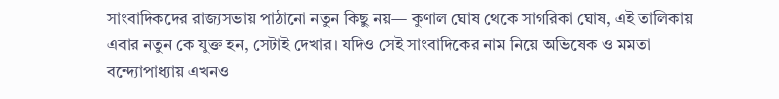সাংবাদিকদের রাজ্যসভায় পাঠানো নতুন কিছু নয়— কুণাল ঘোষ থেকে সাগরিকা ঘোষ, এই তালিকায় এবার নতুন কে যুক্ত হন, সেটাই দেখার। যদিও সেই সাংবাদিকের নাম নিয়ে অভিষেক ও মমতা বন্দ্যোপাধ্যায় এখনও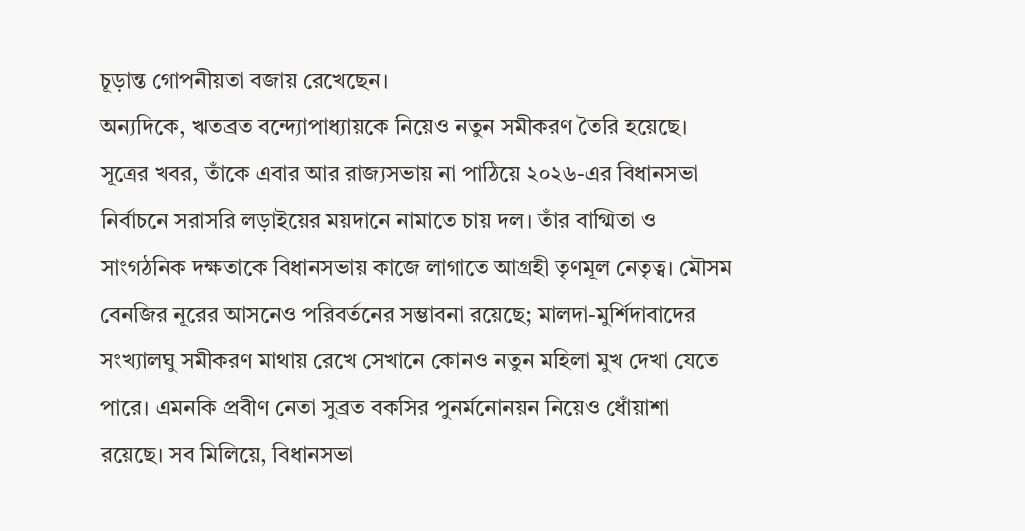চূড়ান্ত গোপনীয়তা বজায় রেখেছেন।
অন্যদিকে, ঋতব্রত বন্দ্যোপাধ্যায়কে নিয়েও নতুন সমীকরণ তৈরি হয়েছে। সূত্রের খবর, তাঁকে এবার আর রাজ্যসভায় না পাঠিয়ে ২০২৬-এর বিধানসভা নির্বাচনে সরাসরি লড়াইয়ের ময়দানে নামাতে চায় দল। তাঁর বাগ্মিতা ও সাংগঠনিক দক্ষতাকে বিধানসভায় কাজে লাগাতে আগ্রহী তৃণমূল নেতৃত্ব। মৌসম বেনজির নূরের আসনেও পরিবর্তনের সম্ভাবনা রয়েছে; মালদা-মুর্শিদাবাদের সংখ্যালঘু সমীকরণ মাথায় রেখে সেখানে কোনও নতুন মহিলা মুখ দেখা যেতে পারে। এমনকি প্রবীণ নেতা সুব্রত বকসির পুনর্মনোনয়ন নিয়েও ধোঁয়াশা রয়েছে। সব মিলিয়ে, বিধানসভা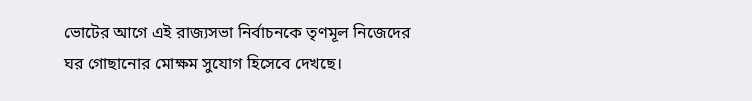ভোটের আগে এই রাজ্যসভা নির্বাচনকে তৃণমূল নিজেদের ঘর গোছানোর মোক্ষম সুযোগ হিসেবে দেখছে।